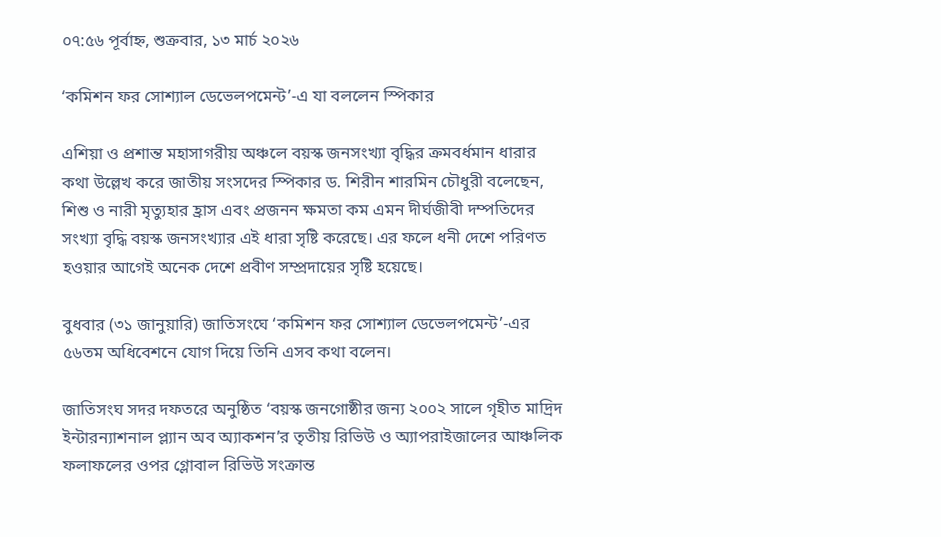০৭:৫৬ পূর্বাহ্ন, শুক্রবার, ১৩ মার্চ ২০২৬

‘কমিশন ফর সোশ্যাল ডেভেলপমেন্ট’-এ যা বললেন স্পিকার

এশিয়া ও প্রশান্ত মহাসাগরীয় অঞ্চলে বয়স্ক জনসংখ্যা বৃদ্ধির ক্রমবর্ধমান ধারার কথা উল্লেখ করে জাতীয় সংসদের স্পিকার ড. শিরীন শারমিন চৌধুরী বলেছেন, শিশু ও নারী মৃত্যুহার হ্রাস এবং প্রজনন ক্ষমতা কম এমন দীর্ঘজীবী দম্পতিদের সংখ্যা বৃদ্ধি বয়স্ক জনসংখ্যার এই ধারা সৃষ্টি করেছে। এর ফলে ধনী দেশে পরিণত হওয়ার আগেই অনেক দেশে প্রবীণ সম্প্রদায়ের সৃষ্টি হয়েছে।

বুধবার (৩১ জানুয়ারি) জাতিসংঘে ‘কমিশন ফর সোশ্যাল ডেভেলপমেন্ট’-এর ৫৬তম অধিবেশনে যোগ দিয়ে তিনি এসব কথা বলেন।

জাতিসংঘ সদর দফতরে অনুষ্ঠিত ‘বয়স্ক জনগোষ্ঠীর জন্য ২০০২ সালে গৃহীত মাদ্রিদ ইন্টারন্যাশনাল প্ল্যান অব অ্যাকশন’র তৃতীয় রিভিউ ও অ্যাপরাইজালের আঞ্চলিক ফলাফলের ওপর গ্লোবাল রিভিউ সংক্রান্ত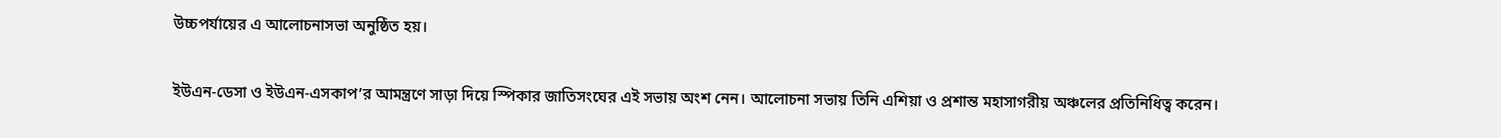উচ্চপর্যায়ের এ আলোচনাসভা অনুষ্ঠিত হয়।

ইউএন-ডেসা ও ইউএন-এসকাপ’র আমন্ত্রণে সাড়া দিয়ে স্পিকার জাতিসংঘের এই সভায় অংশ নেন। আলোচনা সভায় তিনি এশিয়া ও প্রশান্ত মহাসাগরীয় অঞ্চলের প্রতিনিধিত্ব করেন।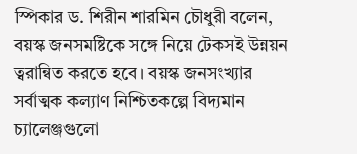স্পিকার ড. শিরীন শারমিন চৌধুরী বলেন, বয়স্ক জনসমষ্টিকে সঙ্গে নিয়ে টেকসই উন্নয়ন ত্বরান্বিত করতে হবে। বয়স্ক জনসংখ্যার সর্বাত্মক কল্যাণ নিশ্চিতকল্পে বিদ্যমান চ্যালেঞ্জগুলো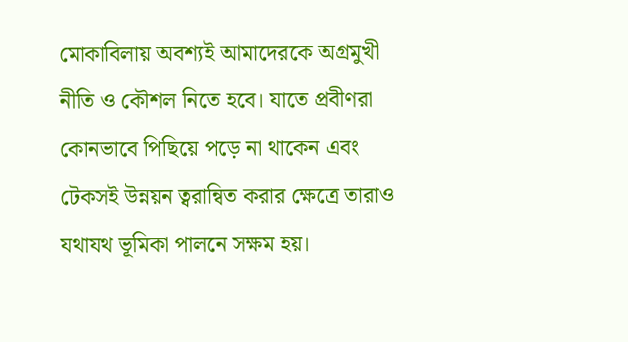মোকাবিলায় অবশ্যই আমাদেরকে অগ্রমুখী নীতি ও কৌশল নিতে হবে। যাতে প্রবীণরা কোনভাবে পিছিয়ে পড়ে না থাকেন এবং টেকসই উন্নয়ন ত্বরান্বিত করার ক্ষেত্রে তারাও যথাযথ ভূমিকা পালনে সক্ষম হয়।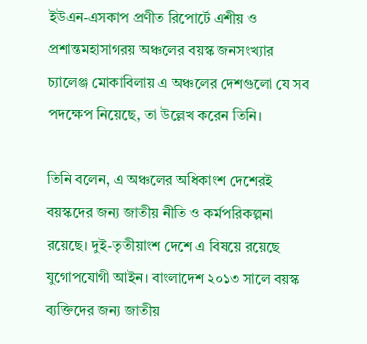ইউএন-এসকাপ প্রণীত রিপোর্টে এশীয় ও প্রশান্তমহাসাগরয় অঞ্চলের বয়স্ক জনসংখ্যার চ্যালেঞ্জ মোকাবিলায় এ অঞ্চলের দেশগুলো যে সব পদক্ষেপ নিয়েছে, তা উল্লেখ করেন তিনি।

তিনি বলেন, এ অঞ্চলের অধিকাংশ দেশেরই বয়স্কদের জন্য জাতীয় নীতি ও কর্মপরিকল্পনা রয়েছে। দুই-তৃতীয়াংশ দেশে এ বিষয়ে রয়েছে যুগোপযোগী আইন। বাংলাদেশ ২০১৩ সালে বয়স্ক ব্যক্তিদের জন্য জাতীয়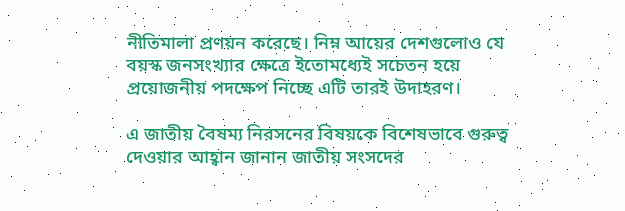নীতিমালা প্রণয়ন করেছে। নিম্ন আয়ের দেশগুলোও যে বয়স্ক জনসংখ্যার ক্ষেত্রে ইতোমধ্যেই সচেতন হয়ে প্রয়োজনীয় পদক্ষেপ নিচ্ছে এটি তারই উদাহরণ।

এ জাতীয় বৈষম্য নিরসনের বিষয়কে বিশেষভাবে গুরুত্ব দেওয়ার আহ্বান জানান জাতীয় সংসদের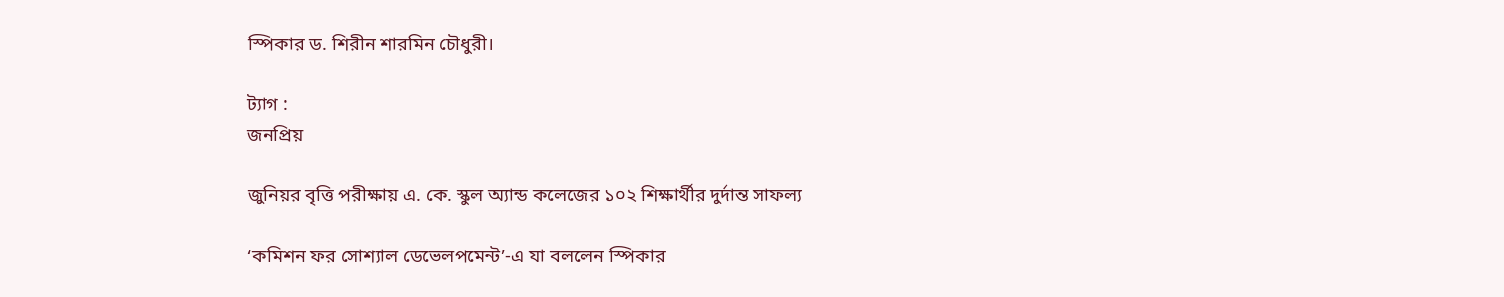স্পিকার ড. শিরীন শারমিন চৌধুরী।

ট্যাগ :
জনপ্রিয়

জুনিয়র বৃত্তি পরীক্ষায় এ. কে. স্কুল অ্যান্ড কলেজের ১০২ শিক্ষার্থীর দুর্দান্ত সাফল্য

‘কমিশন ফর সোশ্যাল ডেভেলপমেন্ট’-এ যা বললেন স্পিকার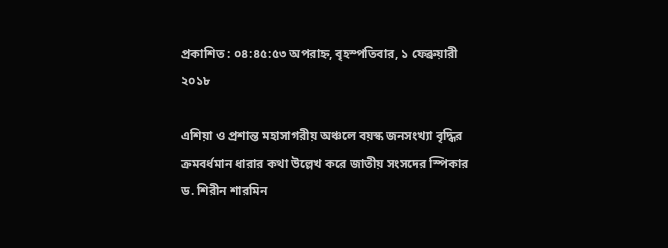প্রকাশিত : ০৪:৪৫:৫৩ অপরাহ্ন, বৃহস্পতিবার, ১ ফেব্রুয়ারী ২০১৮

এশিয়া ও প্রশান্ত মহাসাগরীয় অঞ্চলে বয়স্ক জনসংখ্যা বৃদ্ধির ক্রমবর্ধমান ধারার কথা উল্লেখ করে জাতীয় সংসদের স্পিকার ড. শিরীন শারমিন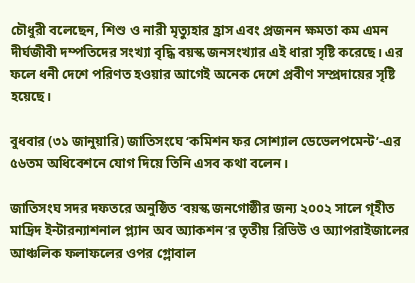চৌধুরী বলেছেন, শিশু ও নারী মৃত্যুহার হ্রাস এবং প্রজনন ক্ষমতা কম এমন দীর্ঘজীবী দম্পতিদের সংখ্যা বৃদ্ধি বয়স্ক জনসংখ্যার এই ধারা সৃষ্টি করেছে। এর ফলে ধনী দেশে পরিণত হওয়ার আগেই অনেক দেশে প্রবীণ সম্প্রদায়ের সৃষ্টি হয়েছে।

বুধবার (৩১ জানুয়ারি) জাতিসংঘে ‘কমিশন ফর সোশ্যাল ডেভেলপমেন্ট’-এর ৫৬তম অধিবেশনে যোগ দিয়ে তিনি এসব কথা বলেন।

জাতিসংঘ সদর দফতরে অনুষ্ঠিত ‘বয়স্ক জনগোষ্ঠীর জন্য ২০০২ সালে গৃহীত মাদ্রিদ ইন্টারন্যাশনাল প্ল্যান অব অ্যাকশন’র তৃতীয় রিভিউ ও অ্যাপরাইজালের আঞ্চলিক ফলাফলের ওপর গ্লোবাল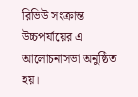রিভিউ সংক্রান্ত উচ্চপর্যায়ের এ আলোচনাসভা অনুষ্ঠিত হয়।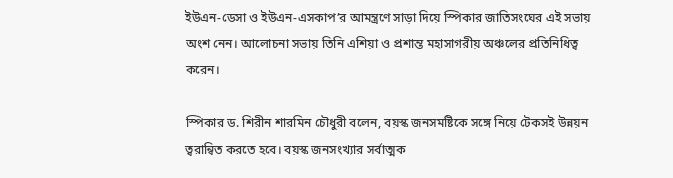ইউএন-ডেসা ও ইউএন-এসকাপ’র আমন্ত্রণে সাড়া দিয়ে স্পিকার জাতিসংঘের এই সভায় অংশ নেন। আলোচনা সভায় তিনি এশিয়া ও প্রশান্ত মহাসাগরীয় অঞ্চলের প্রতিনিধিত্ব করেন।

স্পিকার ড. শিরীন শারমিন চৌধুরী বলেন, বয়স্ক জনসমষ্টিকে সঙ্গে নিয়ে টেকসই উন্নয়ন ত্বরান্বিত করতে হবে। বয়স্ক জনসংখ্যার সর্বাত্মক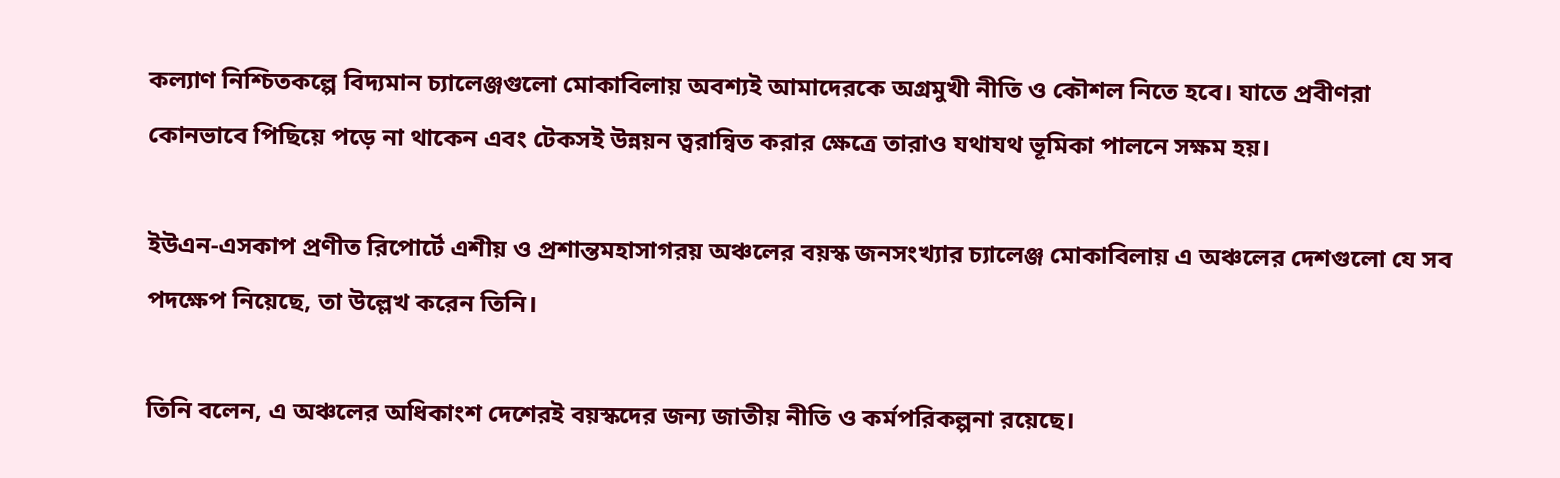কল্যাণ নিশ্চিতকল্পে বিদ্যমান চ্যালেঞ্জগুলো মোকাবিলায় অবশ্যই আমাদেরকে অগ্রমুখী নীতি ও কৌশল নিতে হবে। যাতে প্রবীণরা কোনভাবে পিছিয়ে পড়ে না থাকেন এবং টেকসই উন্নয়ন ত্বরান্বিত করার ক্ষেত্রে তারাও যথাযথ ভূমিকা পালনে সক্ষম হয়।

ইউএন-এসকাপ প্রণীত রিপোর্টে এশীয় ও প্রশান্তমহাসাগরয় অঞ্চলের বয়স্ক জনসংখ্যার চ্যালেঞ্জ মোকাবিলায় এ অঞ্চলের দেশগুলো যে সব পদক্ষেপ নিয়েছে, তা উল্লেখ করেন তিনি।

তিনি বলেন, এ অঞ্চলের অধিকাংশ দেশেরই বয়স্কদের জন্য জাতীয় নীতি ও কর্মপরিকল্পনা রয়েছে।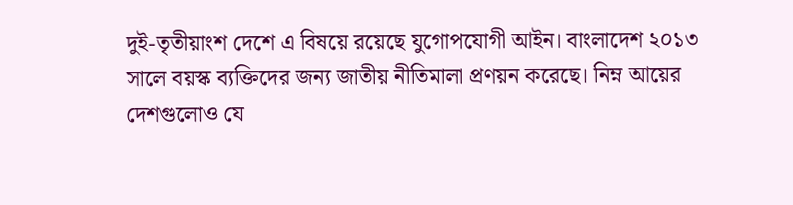দুই-তৃতীয়াংশ দেশে এ বিষয়ে রয়েছে যুগোপযোগী আইন। বাংলাদেশ ২০১৩ সালে বয়স্ক ব্যক্তিদের জন্য জাতীয় নীতিমালা প্রণয়ন করেছে। নিম্ন আয়ের দেশগুলোও যে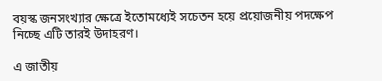বয়স্ক জনসংখ্যার ক্ষেত্রে ইতোমধ্যেই সচেতন হয়ে প্রয়োজনীয় পদক্ষেপ নিচ্ছে এটি তারই উদাহরণ।

এ জাতীয়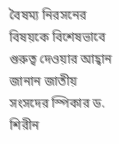বৈষম্য নিরসনের বিষয়কে বিশেষভাবে গুরুত্ব দেওয়ার আহ্বান জানান জাতীয় সংসদের স্পিকার ড. শিরীন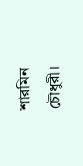শারমিন চৌধুরী।